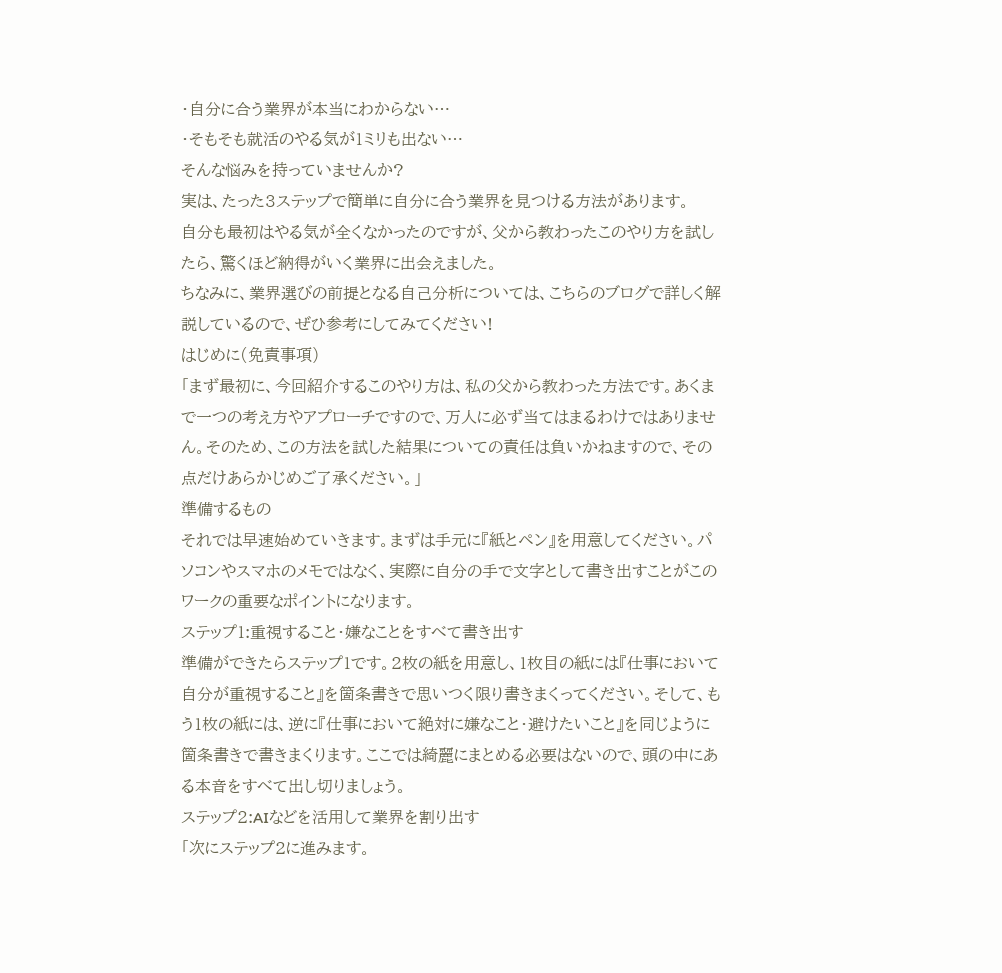・自分に合う業界が本当にわからない…
・そもそも就活のやる気が1ミリも出ない…
そんな悩みを持っていませんか?
実は、たった3ステップで簡単に自分に合う業界を見つける方法があります。
自分も最初はやる気が全くなかったのですが、父から教わったこのやり方を試したら、驚くほど納得がいく業界に出会えました。
ちなみに、業界選びの前提となる自己分析については、こちらのブログで詳しく解説しているので、ぜひ参考にしてみてください!
はじめに(免責事項)
「まず最初に、今回紹介するこのやり方は、私の父から教わった方法です。あくまで一つの考え方やアプローチですので、万人に必ず当てはまるわけではありません。そのため、この方法を試した結果についての責任は負いかねますので、その点だけあらかじめご了承ください。」
準備するもの
それでは早速始めていきます。まずは手元に『紙とペン』を用意してください。パソコンやスマホのメモではなく、実際に自分の手で文字として書き出すことがこのワークの重要なポイントになります。
ステップ1:重視すること・嫌なことをすべて書き出す
準備ができたらステップ1です。2枚の紙を用意し、1枚目の紙には『仕事において自分が重視すること』を箇条書きで思いつく限り書きまくってください。そして、もう1枚の紙には、逆に『仕事において絶対に嫌なこと・避けたいこと』を同じように箇条書きで書きまくります。ここでは綺麗にまとめる必要はないので、頭の中にある本音をすべて出し切りましょう。
ステップ2:AIなどを活用して業界を割り出す
「次にステップ2に進みます。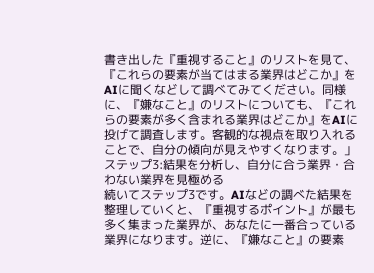書き出した『重視すること』のリストを見て、『これらの要素が当てはまる業界はどこか』をAIに聞くなどして調べてみてください。同様に、『嫌なこと』のリストについても、『これらの要素が多く含まれる業界はどこか』をAIに投げて調査します。客観的な視点を取り入れることで、自分の傾向が見えやすくなります。」
ステップ3:結果を分析し、自分に合う業界・合わない業界を見極める
続いてステップ3です。AIなどの調べた結果を整理していくと、『重視するポイント』が最も多く集まった業界が、あなたに一番合っている業界になります。逆に、『嫌なこと』の要素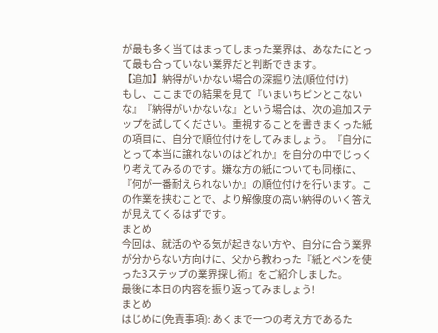が最も多く当てはまってしまった業界は、あなたにとって最も合っていない業界だと判断できます。
【追加】納得がいかない場合の深掘り法(順位付け)
もし、ここまでの結果を見て『いまいちピンとこないな』『納得がいかないな』という場合は、次の追加ステップを試してください。重視することを書きまくった紙の項目に、自分で順位付けをしてみましょう。『自分にとって本当に譲れないのはどれか』を自分の中でじっくり考えてみるのです。嫌な方の紙についても同様に、『何が一番耐えられないか』の順位付けを行います。この作業を挟むことで、より解像度の高い納得のいく答えが見えてくるはずです。
まとめ
今回は、就活のやる気が起きない方や、自分に合う業界が分からない方向けに、父から教わった『紙とペンを使った3ステップの業界探し術』をご紹介しました。
最後に本日の内容を振り返ってみましょう!
まとめ
はじめに(免責事項): あくまで一つの考え方であるた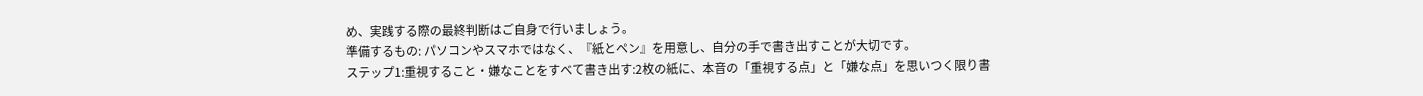め、実践する際の最終判断はご自身で行いましょう。
準備するもの: パソコンやスマホではなく、『紙とペン』を用意し、自分の手で書き出すことが大切です。
ステップ1:重視すること・嫌なことをすべて書き出す:2枚の紙に、本音の「重視する点」と「嫌な点」を思いつく限り書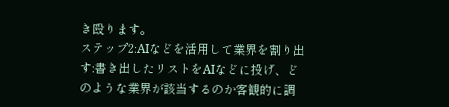き殴ります。
ステップ2:AIなどを活用して業界を割り出す:書き出したリストをAIなどに投げ、どのような業界が該当するのか客観的に調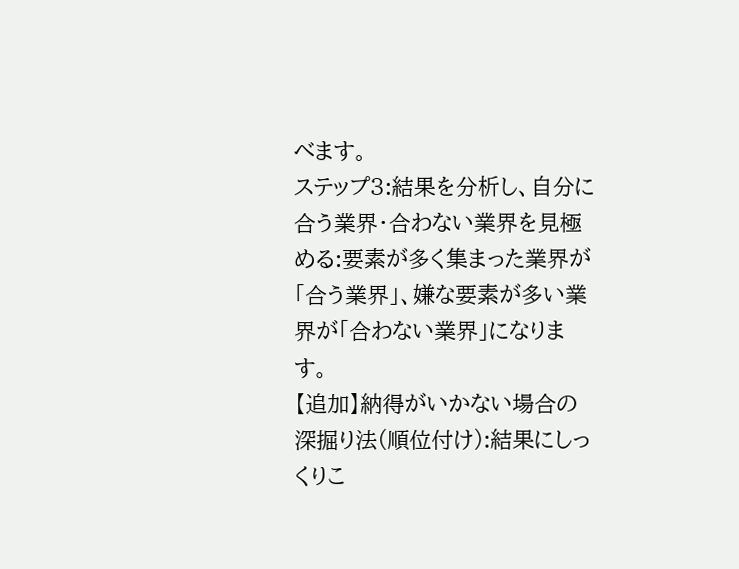べます。
ステップ3:結果を分析し、自分に合う業界・合わない業界を見極める:要素が多く集まった業界が「合う業界」、嫌な要素が多い業界が「合わない業界」になります。
【追加】納得がいかない場合の深掘り法(順位付け):結果にしっくりこ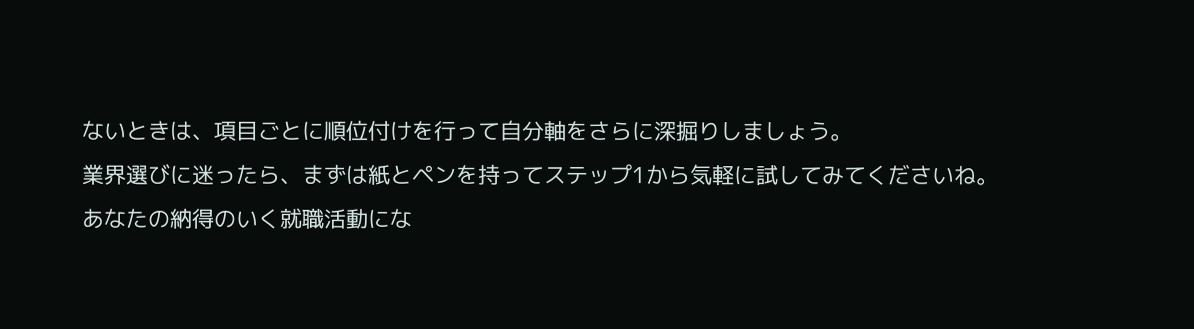ないときは、項目ごとに順位付けを行って自分軸をさらに深掘りしましょう。
業界選びに迷ったら、まずは紙とペンを持ってステップ1から気軽に試してみてくださいね。あなたの納得のいく就職活動にな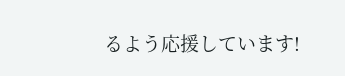るよう応援しています!